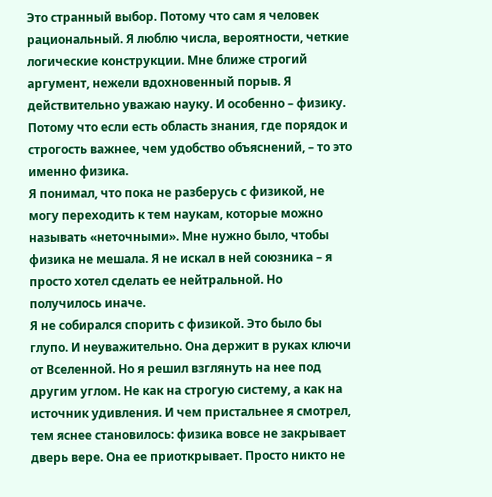Это странный выбор. Потому что сам я человек рациональный. Я люблю числа, вероятности, четкие логические конструкции. Мне ближе строгий аргумент, нежели вдохновенный порыв. Я действительно уважаю науку. И особенно – физику. Потому что если есть область знания, где порядок и строгость важнее, чем удобство объяснений, – то это именно физика.
Я понимал, что пока не разберусь с физикой, не могу переходить к тем наукам, которые можно называть «неточными». Мне нужно было, чтобы физика не мешала. Я не искал в ней союзника – я просто хотел сделать ее нейтральной. Но получилось иначе.
Я не собирался спорить с физикой. Это было бы глупо. И неуважительно. Она держит в руках ключи от Вселенной. Но я решил взглянуть на нее под другим углом. Не как на строгую систему, а как на источник удивления. И чем пристальнее я смотрел, тем яснее становилось: физика вовсе не закрывает дверь вере. Она ее приоткрывает. Просто никто не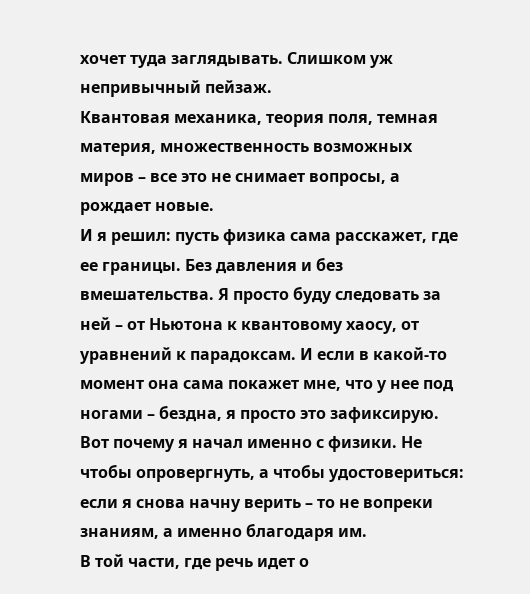хочет туда заглядывать. Слишком уж непривычный пейзаж.
Квантовая механика, теория поля, темная материя, множественность возможных миров – все это не снимает вопросы, а рождает новые.
И я решил: пусть физика сама расскажет, где ее границы. Без давления и без вмешательства. Я просто буду следовать за ней – от Ньютона к квантовому хаосу, от уравнений к парадоксам. И если в какой-то момент она сама покажет мне, что у нее под ногами – бездна, я просто это зафиксирую.
Вот почему я начал именно с физики. Не чтобы опровергнуть, а чтобы удостовериться: если я снова начну верить – то не вопреки знаниям, а именно благодаря им.
В той части, где речь идет о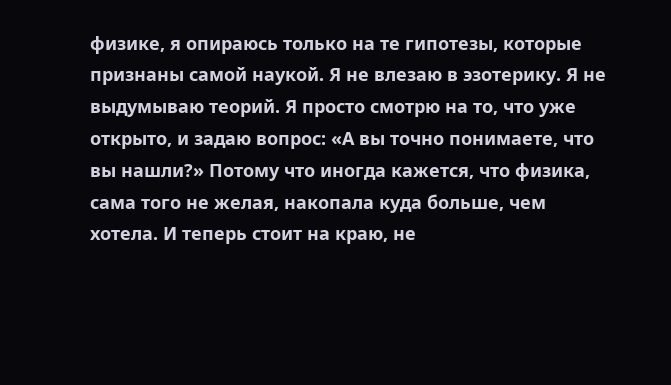физике, я опираюсь только на те гипотезы, которые признаны самой наукой. Я не влезаю в эзотерику. Я не выдумываю теорий. Я просто смотрю на то, что уже открыто, и задаю вопрос: «А вы точно понимаете, что вы нашли?» Потому что иногда кажется, что физика, сама того не желая, накопала куда больше, чем хотела. И теперь стоит на краю, не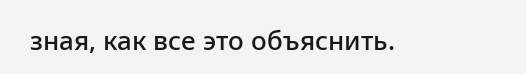зная, как все это объяснить.